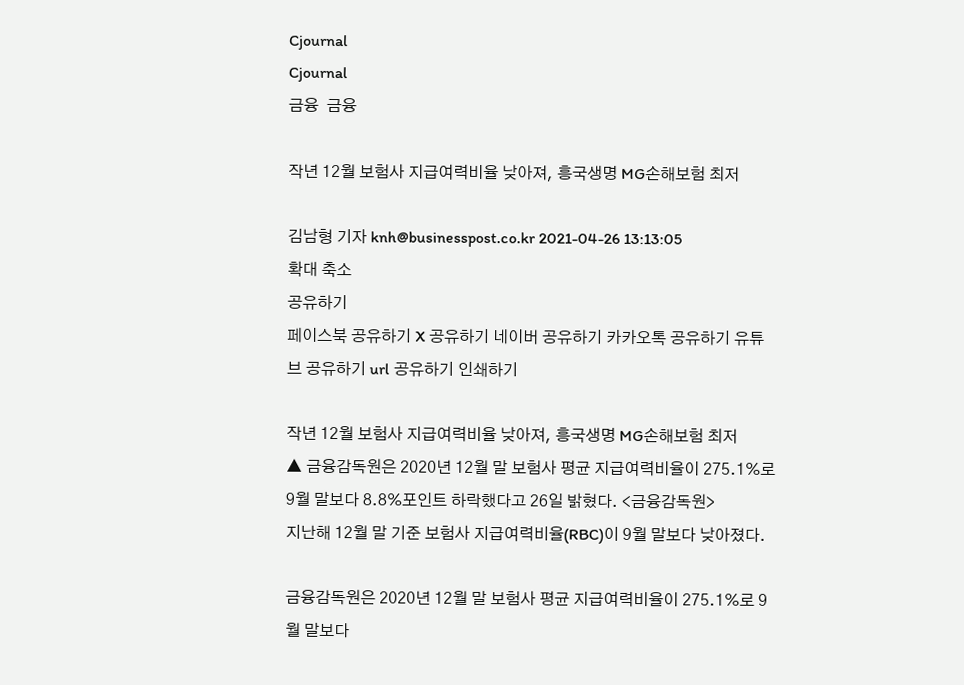Cjournal
Cjournal
금융  금융

작년 12월 보험사 지급여력비율 낮아져, 흥국생명 MG손해보험 최저

김남형 기자 knh@businesspost.co.kr 2021-04-26 13:13:05
확대 축소
공유하기
페이스북 공유하기 X 공유하기 네이버 공유하기 카카오톡 공유하기 유튜브 공유하기 url 공유하기 인쇄하기

작년 12월 보험사 지급여력비율 낮아져, 흥국생명 MG손해보험 최저
▲ 금융감독원은 2020년 12월 말 보험사 평균 지급여력비율이 275.1%로 9월 말보다 8.8%포인트 하락했다고 26일 밝혔다. <금융감독원>
지난해 12월 말 기준 보험사 지급여력비율(RBC)이 9월 말보다 낮아졌다.

금융감독원은 2020년 12월 말 보험사 평균 지급여력비율이 275.1%로 9월 말보다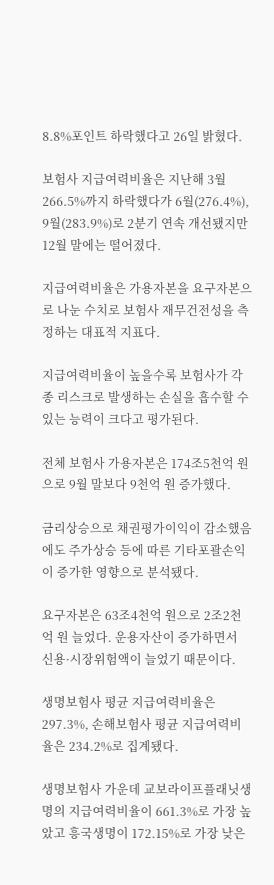8.8%포인트 하락했다고 26일 밝혔다.

보험사 지급여력비율은 지난해 3월 266.5%까지 하락했다가 6월(276.4%), 9월(283.9%)로 2분기 연속 개선됐지만 12월 말에는 떨어졌다.

지급여력비율은 가용자본을 요구자본으로 나눈 수치로 보험사 재무건전성을 측정하는 대표적 지표다.

지급여력비율이 높을수록 보험사가 각종 리스크로 발생하는 손실을 흡수할 수 있는 능력이 크다고 평가된다.

전체 보험사 가용자본은 174조5천억 원으로 9월 말보다 9천억 원 증가했다.

금리상승으로 채권평가이익이 감소했음에도 주가상승 등에 따른 기타포괄손익이 증가한 영향으로 분석됐다.

요구자본은 63조4천억 원으로 2조2천억 원 늘었다. 운용자산이 증가하면서 신용·시장위험액이 늘었기 때문이다.

생명보험사 평균 지급여력비율은 297.3%, 손해보험사 평균 지급여력비율은 234.2%로 집계됐다.

생명보험사 가운데 교보라이프플래닛생명의 지급여력비율이 661.3%로 가장 높았고 흥국생명이 172.15%로 가장 낮은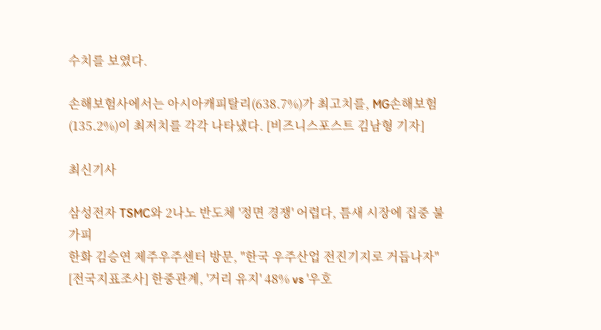수치를 보였다.

손해보험사에서는 아시아캐피탈리(638.7%)가 최고치를, MG손해보험(135.2%)이 최저치를 각각 나타냈다. [비즈니스포스트 김남형 기자]

최신기사

삼성전자 TSMC와 2나노 반도체 '정면 경쟁' 어렵다, 틈새 시장에 집중 불가피
한화 김승연 제주우주센터 방문, "한국 우주산업 전진기지로 거듭나자"
[전국지표조사] 한중관계, '거리 유지' 48% vs '우호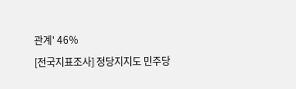관계' 46%
[전국지표조사] 정당지지도 민주당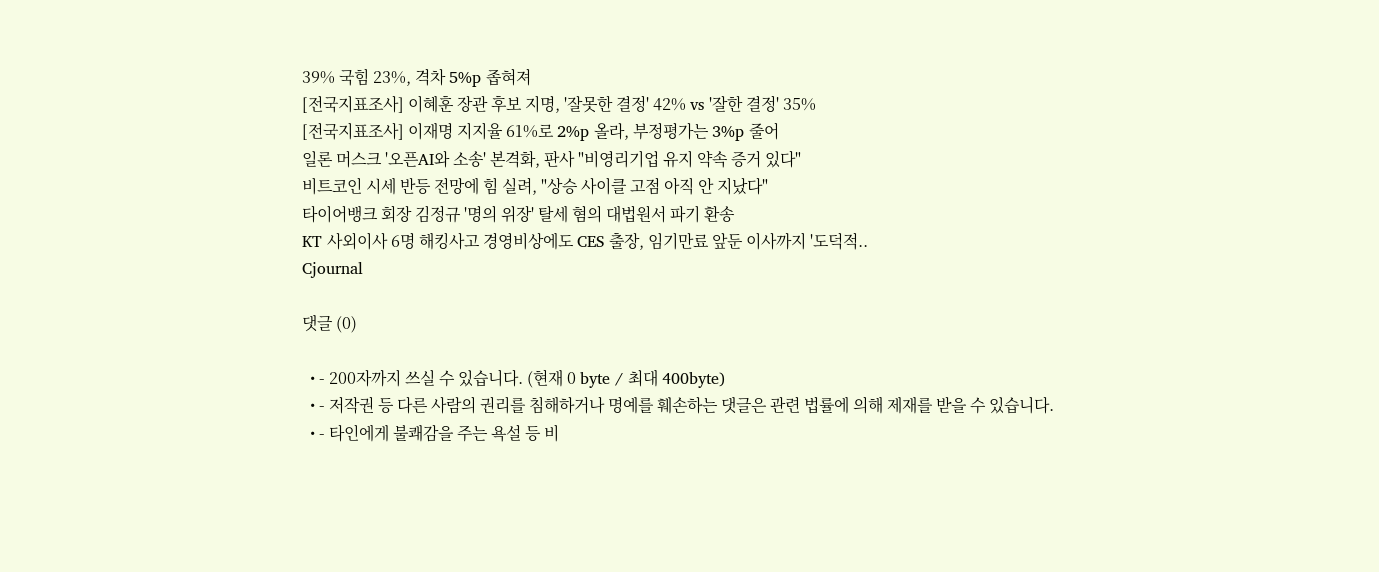39% 국힘 23%, 격차 5%p 좁혀져
[전국지표조사] 이혜훈 장관 후보 지명, '잘못한 결정' 42% vs '잘한 결정' 35%
[전국지표조사] 이재명 지지율 61%로 2%p 올라, 부정평가는 3%p 줄어
일론 머스크 '오픈AI와 소송' 본격화, 판사 "비영리기업 유지 약속 증거 있다"
비트코인 시세 반등 전망에 힘 실려, "상승 사이클 고점 아직 안 지났다"
타이어뱅크 회장 김정규 '명의 위장' 탈세 혐의 대법원서 파기 환송
KT 사외이사 6명 해킹사고 경영비상에도 CES 출장, 임기만료 앞둔 이사까지 '도덕적..
Cjournal

댓글 (0)

  • - 200자까지 쓰실 수 있습니다. (현재 0 byte / 최대 400byte)
  • - 저작권 등 다른 사람의 권리를 침해하거나 명예를 훼손하는 댓글은 관련 법률에 의해 제재를 받을 수 있습니다.
  • - 타인에게 불쾌감을 주는 욕설 등 비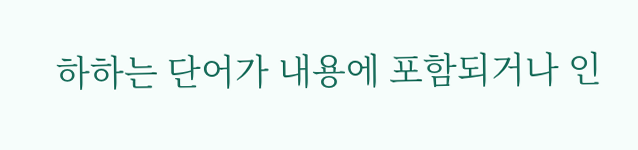하하는 단어가 내용에 포함되거나 인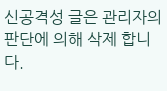신공격성 글은 관리자의 판단에 의해 삭제 합니다.